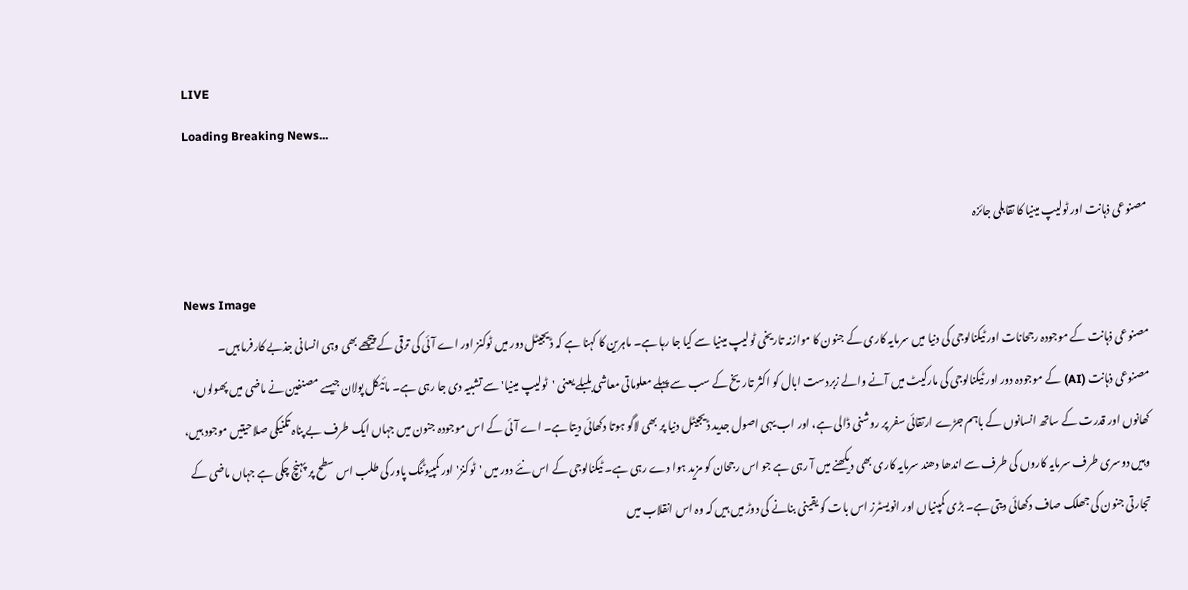LIVE
Loading Breaking News...

مصنوعی ذہانت اور ٹولیپ مینیا کا تقابلی جائزہ

News Image
مصنوعی ذہانت کے موجودہ رجحانات اور ٹیکنالوجی کی دنیا میں سرمایہ کاری کے جنون کا موازنہ تاریخی ٹولیپ مینیا سے کیا جا رہا ہے۔ ماہرین کا کہنا ہے کہ ڈیجیٹل دور میں ٹوکنز اور اے آئی کی ترقی کے پیچھے بھی وہی انسانی جذبے کارفرما ہیں۔
مصنوعی ذہانت (AI) کے موجودہ دور اور ٹیکنالوجی کی مارکیٹ میں آنے والے زبردست ابال کو اکثر تاریخ کے سب سے پہلے معلوماتی معاشی بلبلے یعنی 'ٹولیپ مینیا' سے تشبیہ دی جا رہی ہے۔ مائیکل پولان جیسے مصنفین نے ماضی میں پھولوں، کھانوں اور قدرت کے ساتھ انسانوں کے باہم جڑے ارتقائی سفر پر روشنی ڈالی ہے، اور اب یہی اصول جدید ڈیجیٹل دنیا پر بھی لاگو ہوتا دکھائی دیتا ہے۔ اے آئی کے اس موجودہ جنون میں جہاں ایک طرف بے پناہ تکنیکی صلاحیتیں موجود ہیں، وہیں دوسری طرف سرمایہ کاروں کی طرف سے اندھا دھند سرمایہ کاری بھی دیکھنے میں آ رہی ہے جو اس رجحان کو مزید ہوا دے رہی ہے۔ ٹیکنالوجی کے اس نئے دور میں 'ٹوکنز' اور کمپیوٹنگ پاور کی طلب اس سطح پر پہنچ چکی ہے جہاں ماضی کے تجارتی جنون کی جھلک صاف دکھائی دیتی ہے۔ بڑی کمپنیاں اور انویسٹرز اس بات کو یقینی بنانے کی دوڑ میں ہیں کہ وہ اس انقلاب میں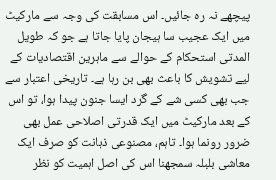پیچھے نہ رہ جائیں۔ اس مسابقت کی وجہ سے مارکیٹ میں ایک عجیب سا ہیجان پایا جاتا ہے جو کہ طویل المدتی استحکام کے حوالے سے ماہرین اقتصادیات کے لیے تشویش کا باعث بھی بن رہا ہے۔ تاریخی اعتبار سے جب بھی کسی شے کے گرد ایسا جنون پیدا ہوا، تو اس کے بعد مارکیٹ میں ایک قدرتی اصلاحی عمل بھی ضرور رونما ہوا۔ تاہم، مصنوعی ذہانت کو صرف ایک معاشی بلبلہ سمجھنا اس کی اصل اہمیت کو نظر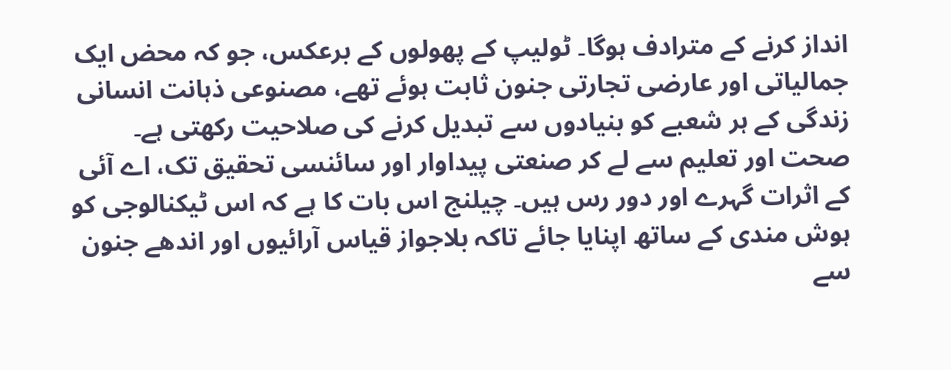انداز کرنے کے مترادف ہوگا۔ ٹولیپ کے پھولوں کے برعکس، جو کہ محض ایک جمالیاتی اور عارضی تجارتی جنون ثابت ہوئے تھے، مصنوعی ذہانت انسانی زندگی کے ہر شعبے کو بنیادوں سے تبدیل کرنے کی صلاحیت رکھتی ہے۔ صحت اور تعلیم سے لے کر صنعتی پیداوار اور سائنسی تحقیق تک، اے آئی کے اثرات گہرے اور دور رس ہیں۔ چیلنج اس بات کا ہے کہ اس ٹیکنالوجی کو ہوش مندی کے ساتھ اپنایا جائے تاکہ بلاجواز قیاس آرائیوں اور اندھے جنون سے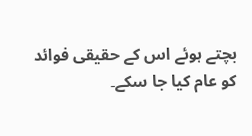بچتے ہوئے اس کے حقیقی فوائد کو عام کیا جا سکے۔